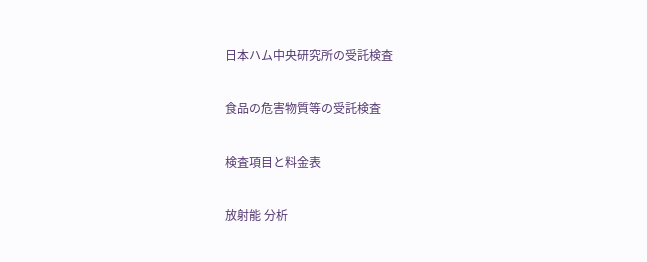日本ハム中央研究所の受託検査

食品の危害物質等の受託検査

検査項目と料金表

放射能 分析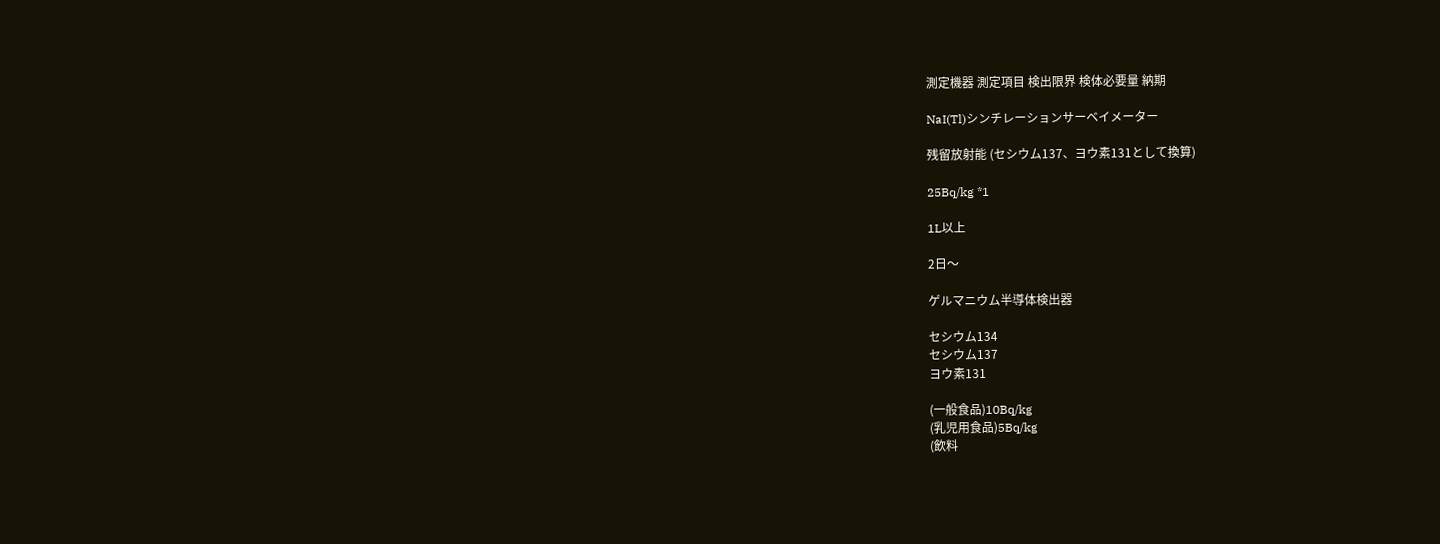測定機器 測定項目 検出限界 検体必要量 納期

NaI(Tl)シンチレーションサーベイメーター

残留放射能 (セシウム137、ヨウ素131として換算)

25Bq/kg *1

1L以上

2日〜

ゲルマニウム半導体検出器

セシウム134
セシウム137
ヨウ素131

(一般食品)10Bq/kg
(乳児用食品)5Bq/kg
(飲料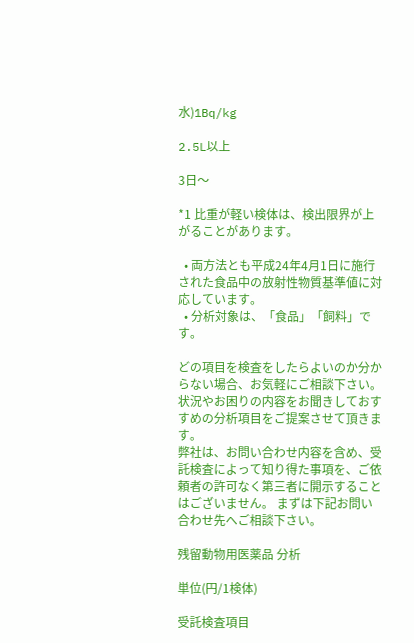水)1Bq/kg

2.5L以上

3日〜

*1 比重が軽い検体は、検出限界が上がることがあります。

  • 両方法とも平成24年4月1日に施行された食品中の放射性物質基準値に対応しています。
  • 分析対象は、「食品」「飼料」です。

どの項目を検査をしたらよいのか分からない場合、お気軽にご相談下さい。状況やお困りの内容をお聞きしておすすめの分析項目をご提案させて頂きます。
弊社は、お問い合わせ内容を含め、受託検査によって知り得た事項を、ご依頼者の許可なく第三者に開示することはございません。 まずは下記お問い合わせ先へご相談下さい。

残留動物用医薬品 分析

単位(円/1検体)

受託検査項目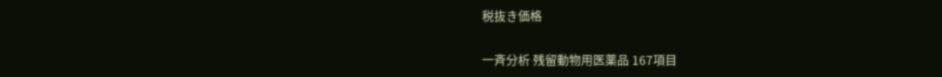税抜き価格

一斉分析 残留動物用医薬品 167項目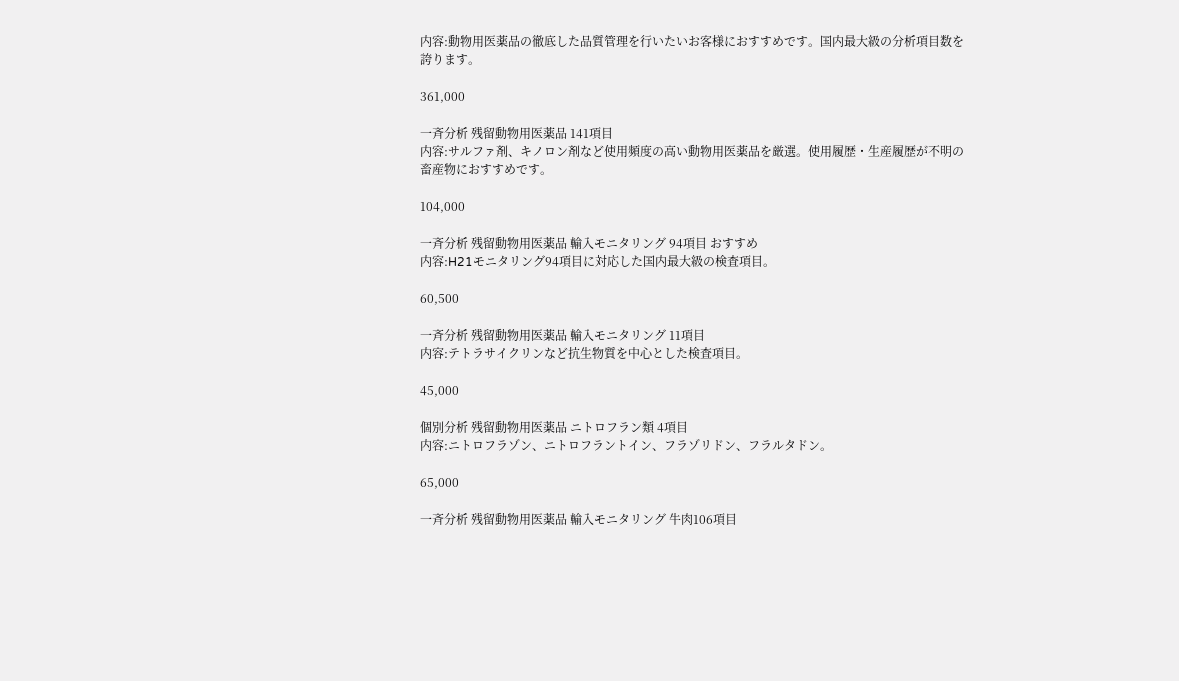内容:動物用医薬品の徹底した品質管理を行いたいお客様におすすめです。国内最大級の分析項目数を誇ります。

361,000

一斉分析 残留動物用医薬品 141項目
内容:サルファ剤、キノロン剤など使用頻度の高い動物用医薬品を厳選。使用履歴・生産履歴が不明の畜産物におすすめです。

104,000

一斉分析 残留動物用医薬品 輸入モニタリング 94項目 おすすめ
内容:H21モニタリング94項目に対応した国内最大級の検査項目。

60,500

一斉分析 残留動物用医薬品 輸入モニタリング 11項目
内容:テトラサイクリンなど抗生物質を中心とした検査項目。

45,000

個別分析 残留動物用医薬品 ニトロフラン類 4項目
内容:ニトロフラゾン、ニトロフラントイン、フラゾリドン、フラルタドン。

65,000

一斉分析 残留動物用医薬品 輸入モニタリング 牛肉106項目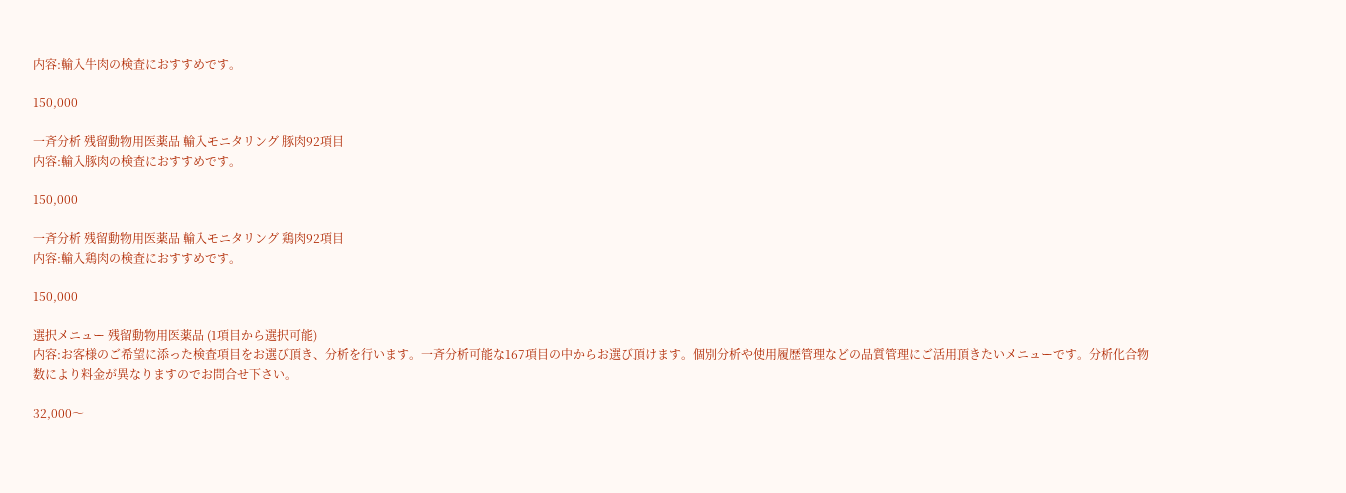内容:輸入牛肉の検査におすすめです。

150,000

一斉分析 残留動物用医薬品 輸入モニタリング 豚肉92項目
内容:輸入豚肉の検査におすすめです。

150,000

一斉分析 残留動物用医薬品 輸入モニタリング 鶏肉92項目
内容:輸入鶏肉の検査におすすめです。

150,000

選択メニュー 残留動物用医薬品 (1項目から選択可能)
内容:お客様のご希望に添った検査項目をお選び頂き、分析を行います。一斉分析可能な167項目の中からお選び頂けます。個別分析や使用履歴管理などの品質管理にご活用頂きたいメニューです。分析化合物数により料金が異なりますのでお問合せ下さい。

32,000〜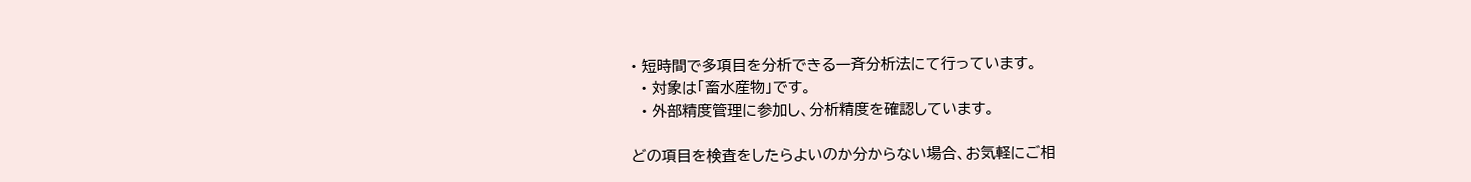• 短時間で多項目を分析できる一斉分析法にて行っています。
  • 対象は「畜水産物」です。
  • 外部精度管理に参加し、分析精度を確認しています。

どの項目を検査をしたらよいのか分からない場合、お気軽にご相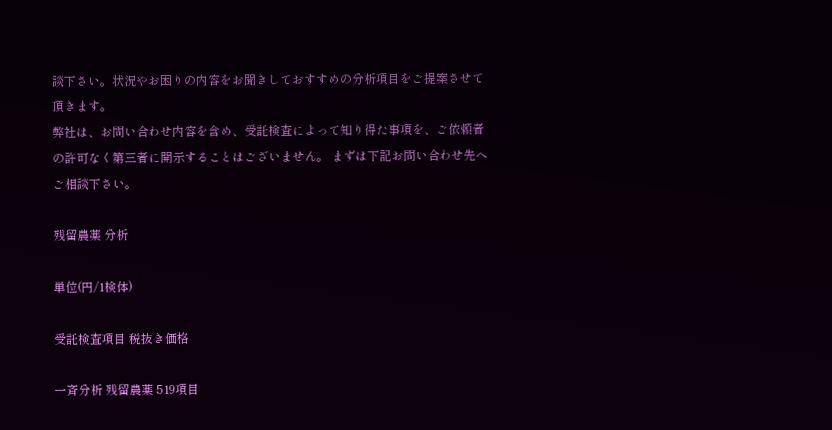談下さい。状況やお困りの内容をお聞きしておすすめの分析項目をご提案させて頂きます。
弊社は、お問い合わせ内容を含め、受託検査によって知り得た事項を、ご依頼者の許可なく第三者に開示することはございません。 まずは下記お問い合わせ先へご相談下さい。

残留農薬 分析

単位(円/1検体)

受託検査項目 税抜き価格

一斉分析 残留農薬 519項目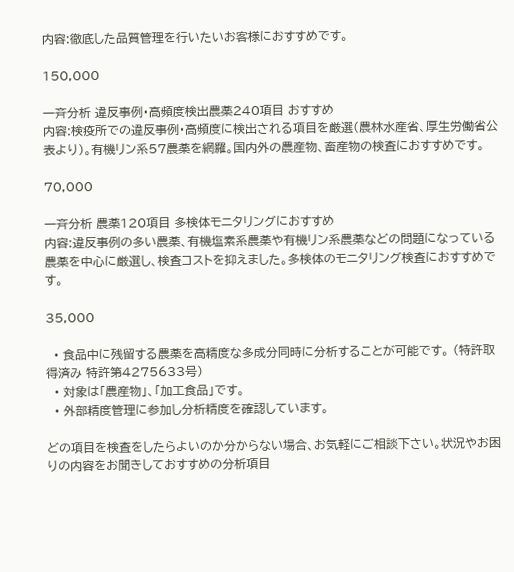内容:徹底した品質管理を行いたいお客様におすすめです。

150,000

一斉分析 違反事例・高頻度検出農薬240項目 おすすめ
内容:検疫所での違反事例・高頻度に検出される項目を厳選(農林水産省、厚生労働省公表より)。有機リン系57農薬を網羅。国内外の農産物、畜産物の検査におすすめです。

70,000

一斉分析 農薬120項目 多検体モニタリングにおすすめ
内容:違反事例の多い農薬、有機塩素系農薬や有機リン系農薬などの問題になっている農薬を中心に厳選し、検査コストを抑えました。多検体のモニタリング検査におすすめです。

35,000

  • 食品中に残留する農薬を高精度な多成分同時に分析することが可能です。 (特許取得済み 特許第4275633号)
  • 対象は「農産物」、「加工食品」です。
  • 外部精度管理に参加し分析精度を確認しています。

どの項目を検査をしたらよいのか分からない場合、お気軽にご相談下さい。状況やお困りの内容をお聞きしておすすめの分析項目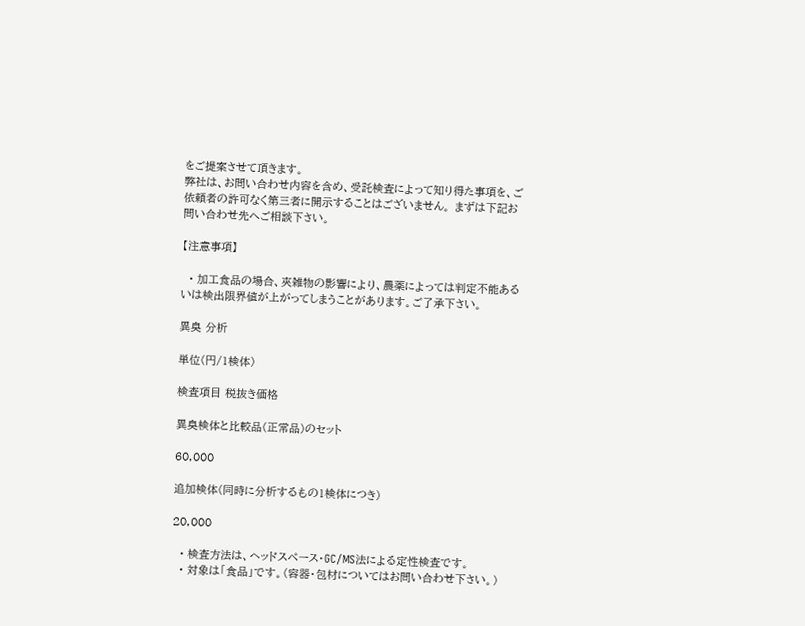をご提案させて頂きます。
弊社は、お問い合わせ内容を含め、受託検査によって知り得た事項を、ご依頼者の許可なく第三者に開示することはございません。 まずは下記お問い合わせ先へご相談下さい。

【注意事項】

  • 加工食品の場合、夾雑物の影響により、農薬によっては判定不能あるいは検出限界値が上がってしまうことがあります。ご了承下さい。

異臭 分析

単位(円/1検体)

検査項目 税抜き価格

異臭検体と比較品(正常品)のセット

60,000

追加検体(同時に分析するもの1検体につき)

20,000

  • 検査方法は、ヘッドスペース・GC/MS法による定性検査です。
  • 対象は「食品」です。(容器・包材についてはお問い合わせ下さい。)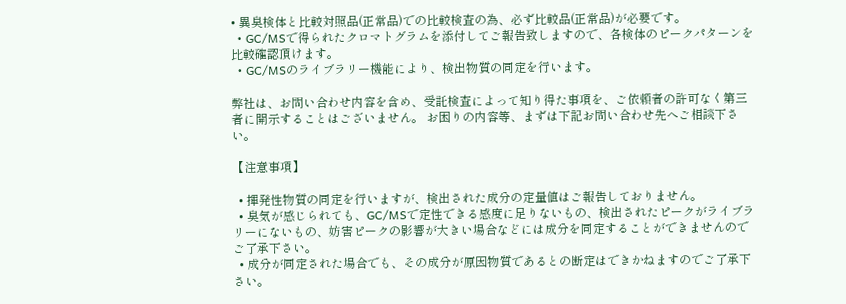• 異臭検体と比較対照品(正常品)での比較検査の為、必ず比較品(正常品)が必要です。
  • GC/MSで得られたクロマトグラムを添付してご報告致しますので、各検体のピークパターンを比較確認頂けます。
  • GC/MSのライブラリー機能により、検出物質の同定を行います。

弊社は、お問い合わせ内容を含め、受託検査によって知り得た事項を、ご依頼者の許可なく第三者に開示することはございません。 お困りの内容等、まずは下記お問い合わせ先へご相談下さい。

【注意事項】

  • 揮発性物質の同定を行いますが、検出された成分の定量値はご報告しておりません。
  • 臭気が感じられても、GC/MSで定性できる感度に足りないもの、検出されたピークがライブラリーにないもの、妨害ピークの影響が大きい場合などには成分を同定することができませんのでご了承下さい。
  • 成分が同定された場合でも、その成分が原因物質であるとの断定はできかねますのでご了承下さい。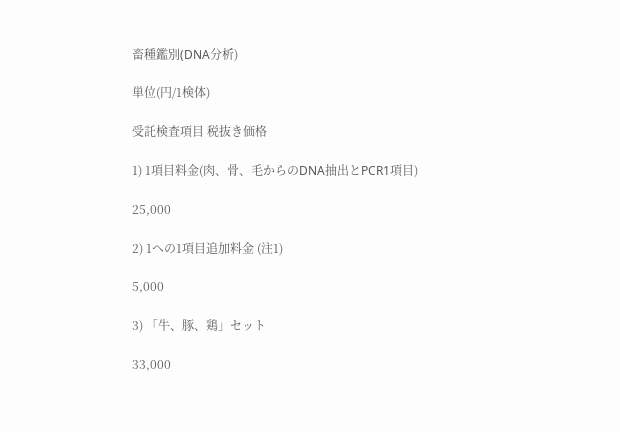畜種鑑別(DNA分析)

単位(円/1検体)

受託検査項目 税抜き価格

1) 1項目料金(肉、骨、毛からのDNA抽出とPCR1項目)

25,000

2) 1への1項目追加料金 (注1)

5,000

3) 「牛、豚、鶏」セット

33,000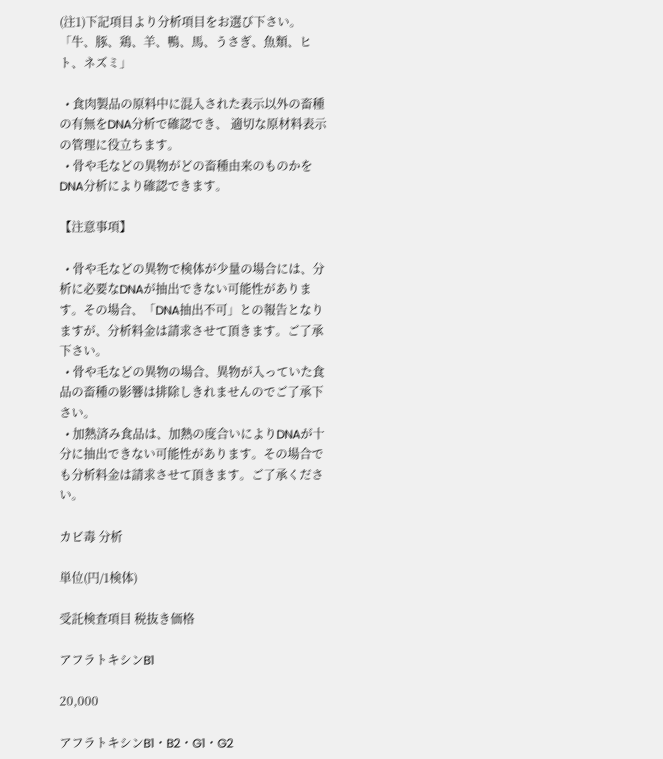(注1)下記項目より分析項目をお選び下さい。
「牛、豚、鶏、羊、鴨、馬、うさぎ、魚類、ヒト、ネズミ」

  • 食肉製品の原料中に混入された表示以外の畜種の有無をDNA分析で確認でき、 適切な原材料表示の管理に役立ちます。
  • 骨や毛などの異物がどの畜種由来のものかをDNA分析により確認できます。

【注意事項】

  • 骨や毛などの異物で検体が少量の場合には、分析に必要なDNAが抽出できない可能性があります。その場合、「DNA抽出不可」との報告となりますが、分析料金は請求させて頂きます。ご了承下さい。
  • 骨や毛などの異物の場合、異物が入っていた食品の畜種の影響は排除しきれませんのでご了承下さい。
  • 加熱済み食品は、加熱の度合いによりDNAが十分に抽出できない可能性があります。その場合でも分析料金は請求させて頂きます。ご了承ください。

カビ毒 分析

単位(円/1検体)

受託検査項目 税抜き価格

アフラトキシンB1

20,000

アフラトキシンB1・B2・G1・G2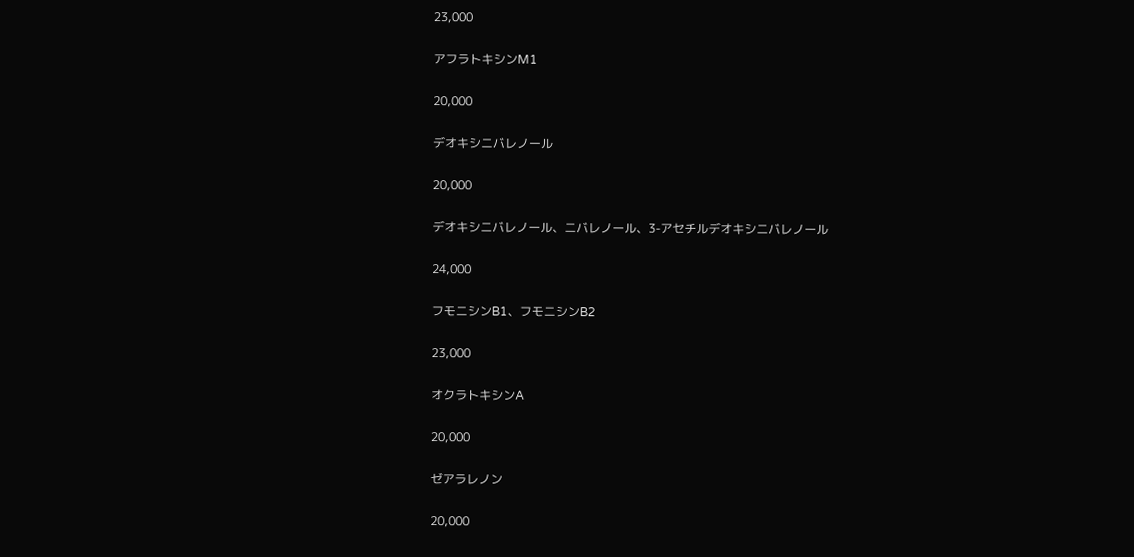23,000

アフラトキシンM1

20,000

デオキシニバレノール

20,000

デオキシニバレノール、ニバレノール、3-アセチルデオキシニバレノール

24,000

フモニシンB1、フモニシンB2

23,000

オクラトキシンA

20,000

ゼアラレノン

20,000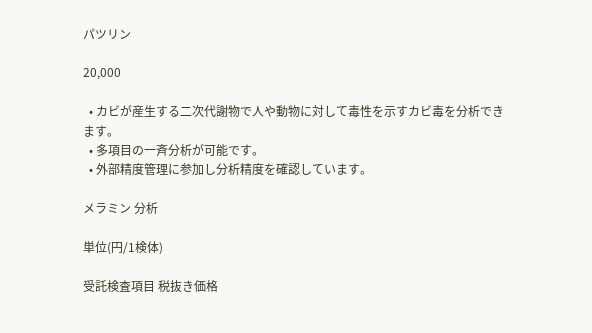パツリン

20,000

  • カビが産生する二次代謝物で人や動物に対して毒性を示すカビ毒を分析できます。
  • 多項目の一斉分析が可能です。
  • 外部精度管理に参加し分析精度を確認しています。

メラミン 分析

単位(円/1検体)

受託検査項目 税抜き価格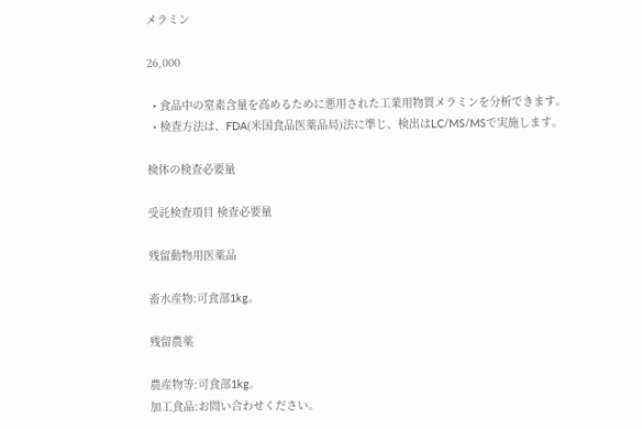メラミン

26,000

  • 食品中の窒素含量を高めるために悪用された工業用物質メラミンを分析できます。
  • 検査方法は、FDA(米国食品医薬品局)法に準じ、検出はLC/MS/MSで実施します。

検体の検査必要量

受託検査項目 検査必要量

残留動物用医薬品

畜水産物:可食部1kg。

残留農薬

農産物等:可食部1kg。
加工食品:お問い合わせください。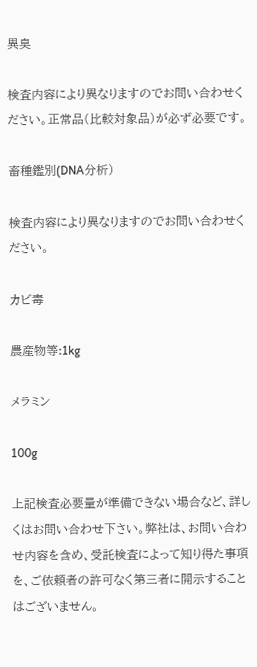異臭

検査内容により異なりますのでお問い合わせください。正常品(比較対象品)が必ず必要です。

畜種鑑別(DNA分析)

検査内容により異なりますのでお問い合わせください。

カビ毒

農産物等:1kg

メラミン

100g

上記検査必要量が準備できない場合など、詳しくはお問い合わせ下さい。弊社は、お問い合わせ内容を含め、受託検査によって知り得た事項を、ご依頼者の許可なく第三者に開示することはございません。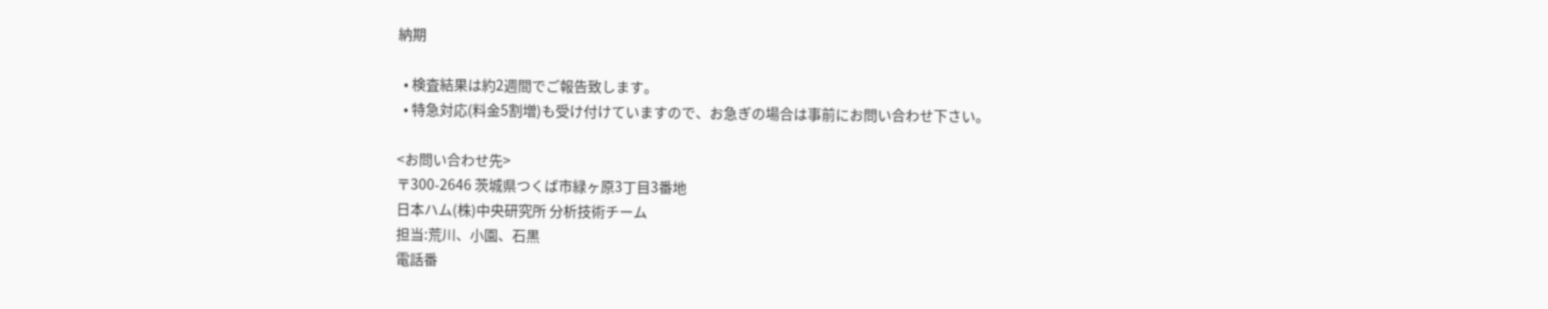納期

  • 検査結果は約2週間でご報告致します。
  • 特急対応(料金5割増)も受け付けていますので、お急ぎの場合は事前にお問い合わせ下さい。

<お問い合わせ先>
〒300-2646 茨城県つくば市緑ヶ原3丁目3番地
日本ハム(株)中央研究所 分析技術チーム
担当:荒川、小園、石黒
電話番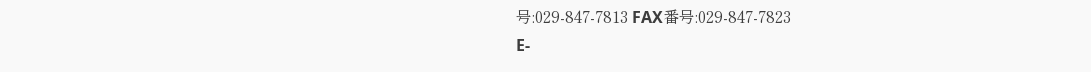号:029-847-7813 FAX番号:029-847-7823
E-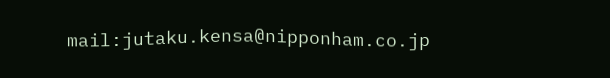mail:jutaku.kensa@nipponham.co.jp